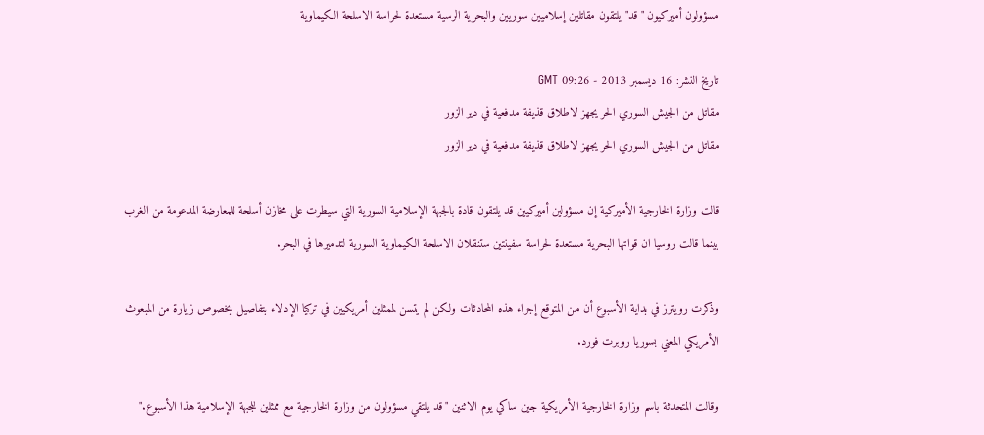مسؤولون أميركيون "قد" يلتقون مقاتلين إسلاميين سوريين والبحرية الرسية مستعدة لحراسة الاسلحة الكيماوية

تاريخ النشر: 16 ديسمبر 2013 - 09:26 GMT
مقاتل من الجيش السوري الحر يجهز لاطلاق قذيفة مدفعية في دير الزور
مقاتل من الجيش السوري الحر يجهز لاطلاق قذيفة مدفعية في دير الزور

قالت وزارة الخارجية الأميركية إن مسؤولين أميركيين قد يلتقون قادة بالجبهة الإسلامية السورية التي سيطرت على مخازن أسلحة للمعارضة المدعومة من الغرب بينما قالت روسيا ان قواتها البحرية مستعدة لحراسة سفينتين ستنقلان الاسلحة الكيماوية السورية لتدميرها في البحر.

وذكرت رويترز في بداية الأسبوع أن من المتوقع إجراء هذه المحادثات ولكن لم يتسن لممثلين أمريكيين في تركيا الإدلاء بتفاصيل بخصوص زيارة من المبعوث الأمريكي المعني بسوريا روبرت فورد.

وقالت المتحدثة باسم وزارة الخارجية الأمريكية جين ساكي يوم الاثنين "قد يلتقي مسؤولون من وزارة الخارجية مع ممثلين للجبهة الإسلامية هذا الأسبوع."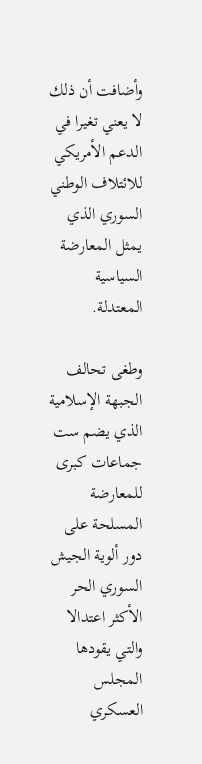وأضافت أن ذلك لا يعني تغيرا في الدعم الأمريكي للائتلاف الوطني السوري الذي يمثل المعارضة السياسية المعتدلة.

وطغى تحالف الجبهة الإسلامية الذي يضم ست جماعات كبرى للمعارضة المسلحة على دور ألوية الجيش السوري الحر الأكثر اعتدالا والتي يقودها المجلس العسكري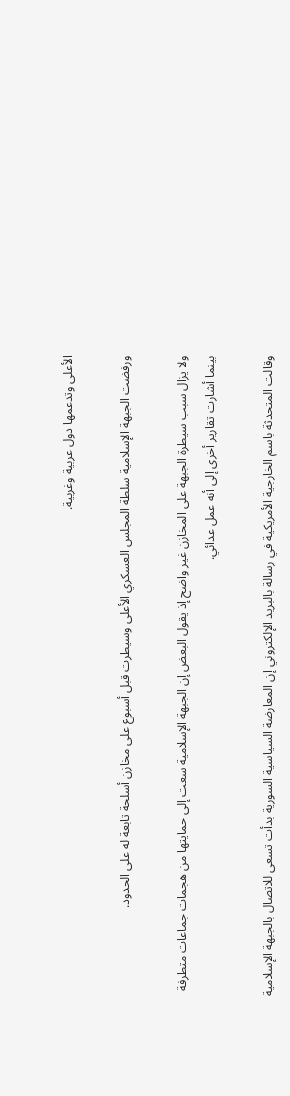الأعلى وتدعمها دول عربية وغربية.

ورفضت الجبهة الإسلامية سلطة المجلس العسكري الأعلى وسيطرت قبل أسبوع على مخازن أسلحة تابعة له على الحدود.

ولا يزال سبب سيطرة الجبهة على المخازن غير واضح إذ يقول البعض إن الجبهة الإسلامية سعت إلى حمايتها من هجمات جماعات متطرفة بينما أشارت تقارير أخرى إلى أنه عمل عدائي.

وقالت المتحدثة باسم الخارجية الأمريكية في رسالة بالبريد الإلكتروني إن المعارضة السياسية السورية بدأت تسعى للاتصال بالجبهة الإسلامية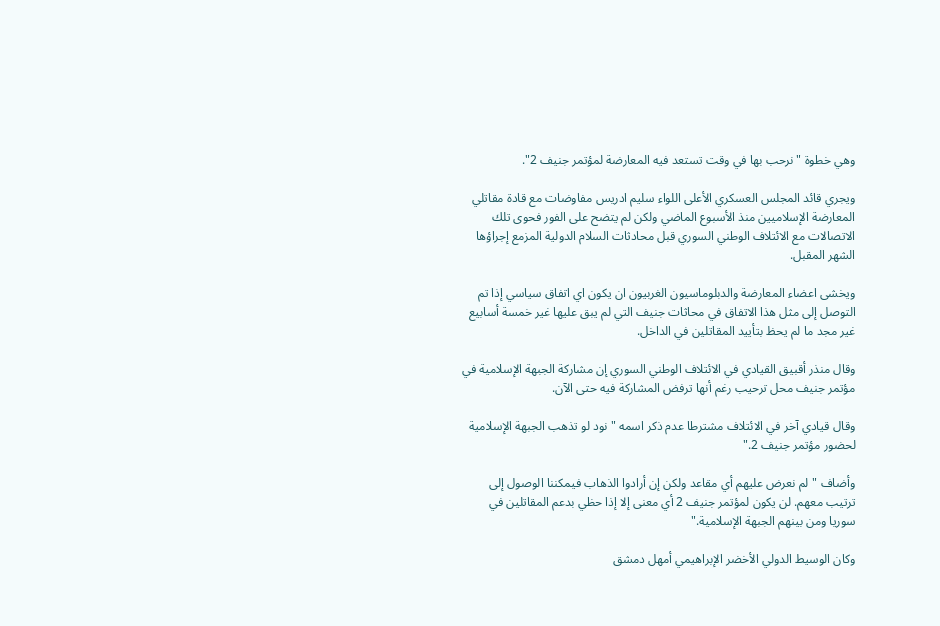وهي خطوة "نرحب بها في وقت تستعد فيه المعارضة لمؤتمر جنيف 2".

ويجري قائد المجلس العسكري الأعلى اللواء سليم ادريس مفاوضات مع قادة مقاتلي المعارضة الإسلاميين منذ الأسبوع الماضي ولكن لم يتضح على الفور فحوى تلك الاتصالات مع الائتلاف الوطني السوري قبل محادثات السلام الدولية المزمع إجراؤها الشهر المقبل.

ويخشى اعضاء المعارضة والدبلوماسيون الغربيون ان يكون اي اتفاق سياسي إذا تم التوصل إلى مثل هذا الاتفاق في محاثات جنيف التي لم يبق عليها غير خمسة أسابيع غير مجد ما لم يحظ بتأييد المقاتلين في الداخل.

وقال منذر أقبيق القيادي في الائتلاف الوطني السوري إن مشاركة الجبهة الإسلامية في مؤتمر جنيف محل ترحيب رغم أنها ترفض المشاركة فيه حتى الآن.

وقال قيادي آخر في الائتلاف مشترطا عدم ذكر اسمه "نود لو تذهب الجبهة الإسلامية لحضور مؤتمر جنيف 2."

وأضاف "لم نعرض عليهم أي مقاعد ولكن إن أرادوا الذهاب فيمكننا الوصول إلى ترتيب معهم. لن يكون لمؤتمر جنيف 2 أي معنى إلا إذا حظي بدعم المقاتلين في سوريا ومن بينهم الجبهة الإسلامية."

وكان الوسيط الدولي الأخضر الإبراهيمي أمهل دمشق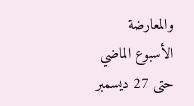والمعارضة الأسبوع الماضي حتى 27 ديسمبر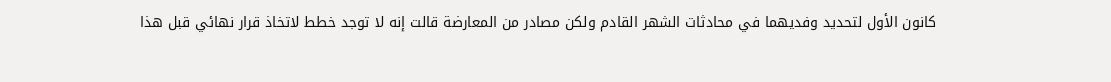كانون الأول لتحديد وفديهما في محادثات الشهر القادم ولكن مصادر من المعارضة قالت إنه لا توجد خطط لاتخاذ قرار نهائي قبل هذا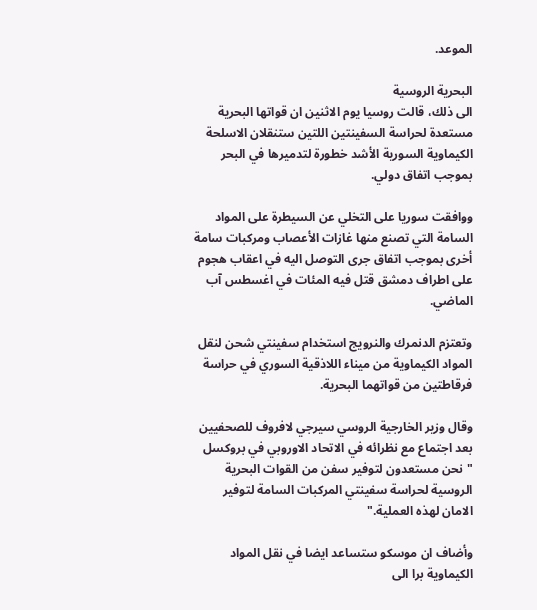الموعد.

البحرية الروسية
الى ذلك، قالت روسيا يوم الاثنين ان قواتها البحرية مستعدة لحراسة السفينتين اللتين ستنقلان الاسلحة الكيماوية السورية الأشد خطورة لتدميرها في البحر بموجب اتفاق دولي.

ووافقت سوريا على التخلي عن السيطرة على المواد السامة التي تصنع منها غازات الأعصاب ومركبات سامة أخرى بموجب اتفاق جرى التوصل اليه في اعقاب هجوم على اطراف دمشق قتل فيه المئات في اغسطس آب الماضي.

وتعتزم الدنمرك والنرويج استخدام سفينتي شحن لنقل المواد الكيماوية من ميناء اللاذقية السوري في حراسة فرقاطتين من قواتهما البحرية.

وقال وزير الخارجية الروسي سيرجي لافروف للصحفيين بعد اجتماع مع نظرائه في الاتحاد الاوروبي في بروكسل "نحن مستعدون لتوفير سفن من القوات البحرية الروسية لحراسة سفينتي المركبات السامة لتوفير الامان لهذه العملية."

وأضاف ان موسكو ستساعد ايضا في نقل المواد الكيماوية برا الى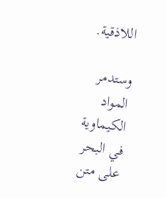اللاذقية.

وستدمر المواد الكيماوية في البحر على متن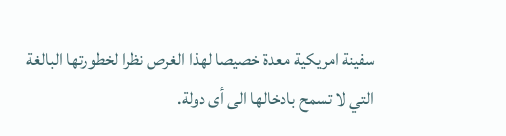سفينة امريكية معدة خصيصا لهذا الغرص نظرا لخطورتها البالغة التي لا تسمح بادخالها الى أى دولة.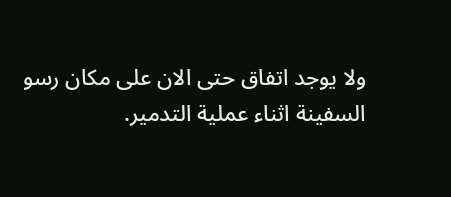ولا يوجد اتفاق حتى الان على مكان رسو السفينة اثناء عملية التدمير.